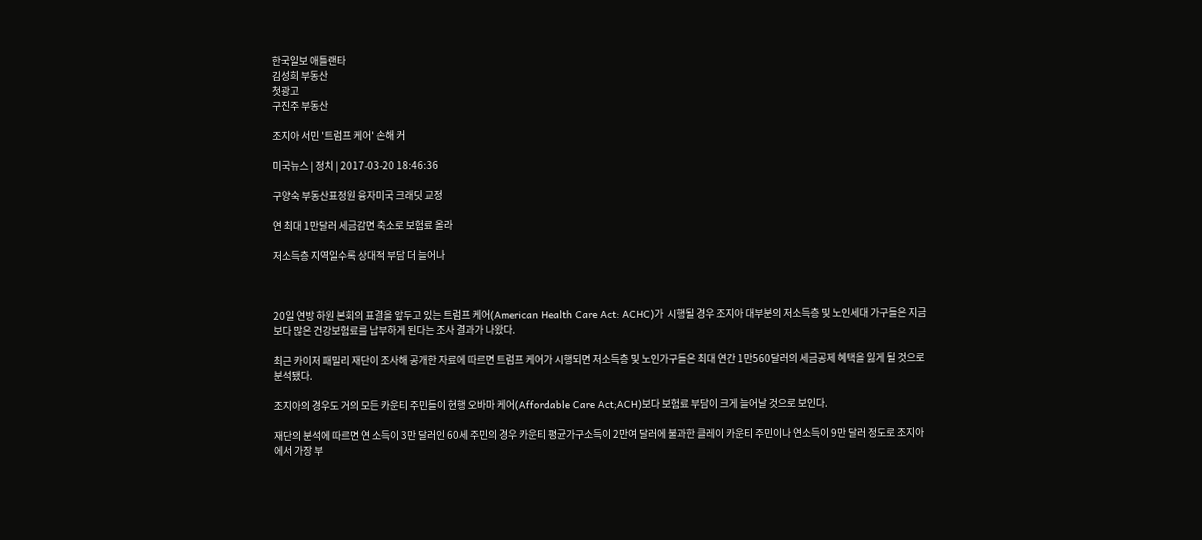한국일보 애틀랜타
김성희 부동산
첫광고
구진주 부동산

조지아 서민 '트럼프 케어' 손해 커

미국뉴스 | 정치 | 2017-03-20 18:46:36

구양숙 부동산표정원 융자미국 크래딧 교정

연 최대 1만달러 세금감면 축소로 보험료 올라

저소득층 지역일수록 상대적 부담 더 늘어나



20일 연방 하원 본회의 표결을 앞두고 있는 트럼프 케어(American Health Care Act: ACHC)가  시행될 경우 조지아 대부분의 저소득층 및 노인세대 가구들은 지금보다 많은 건강보험료를 납부하게 된다는 조사 결과가 나왔다.

최근 카이저 패밀리 재단이 조사해 공개한 자료에 따르면 트럼프 케어가 시행되면 저소득층 및 노인가구들은 최대 연간 1만560달러의 세금공제 혜택을 잃게 될 것으로 분석됐다.

조지아의 경우도 거의 모든 카운티 주민들이 현행 오바마 케어(Affordable Care Act;ACH)보다 보험료 부담이 크게 늘어날 것으로 보인다.

재단의 분석에 따르면 연 소득이 3만 달러인 60세 주민의 경우 카운티 평균가구소득이 2만여 달러에 불과한 클레이 카운티 주민이나 연소득이 9만 달러 정도로 조지아에서 가장 부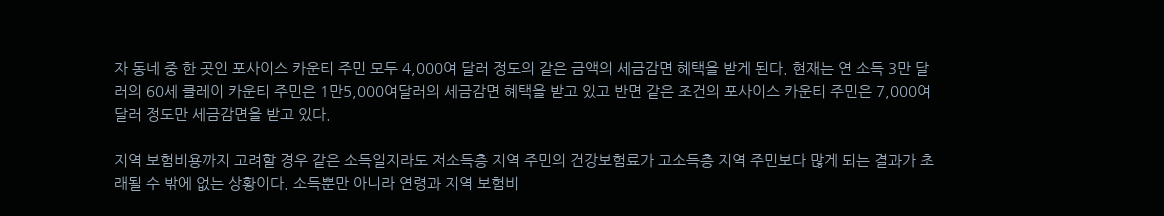자 동네 중 한 곳인 포사이스 카운티 주민 모두 4,000여 달러 정도의 같은 금액의 세금감면 혜택을 받게 된다. 현재는 연 소득 3만 달러의 60세 클레이 카운티 주민은 1만5,000여달러의 세금감면 혜택을 받고 있고 반면 같은 조건의 포사이스 카운티 주민은 7,000여 달러 정도만 세금감면을 받고 있다.

지역 보험비용까지 고려할 경우 같은 소득일지라도 저소득층 지역 주민의 건강보험료가 고소득층 지역 주민보다 많게 되는 결과가 초래될 수 밖에 없는 상황이다. 소득뿐만 아니라 연령과 지역 보험비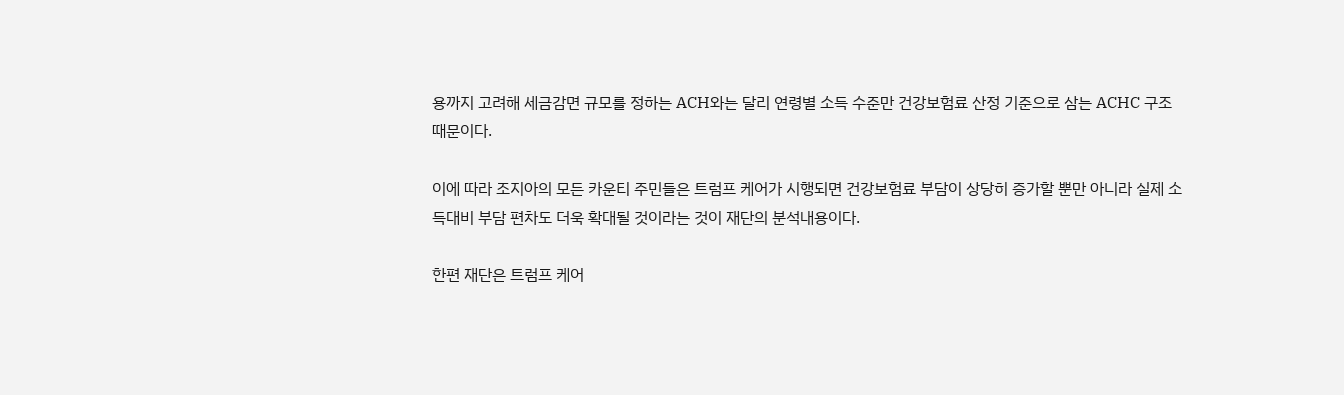용까지 고려해 세금감면 규모를 정하는 ACH와는 달리 연령별 소득 수준만 건강보험료 산정 기준으로 삼는 ACHC 구조 때문이다.

이에 따라 조지아의 모든 카운티 주민들은 트럼프 케어가 시행되면 건강보험료 부담이 상당히 증가할 뿐만 아니라 실제 소득대비 부담 편차도 더욱 확대될 것이라는 것이 재단의 분석내용이다.

한편 재단은 트럼프 케어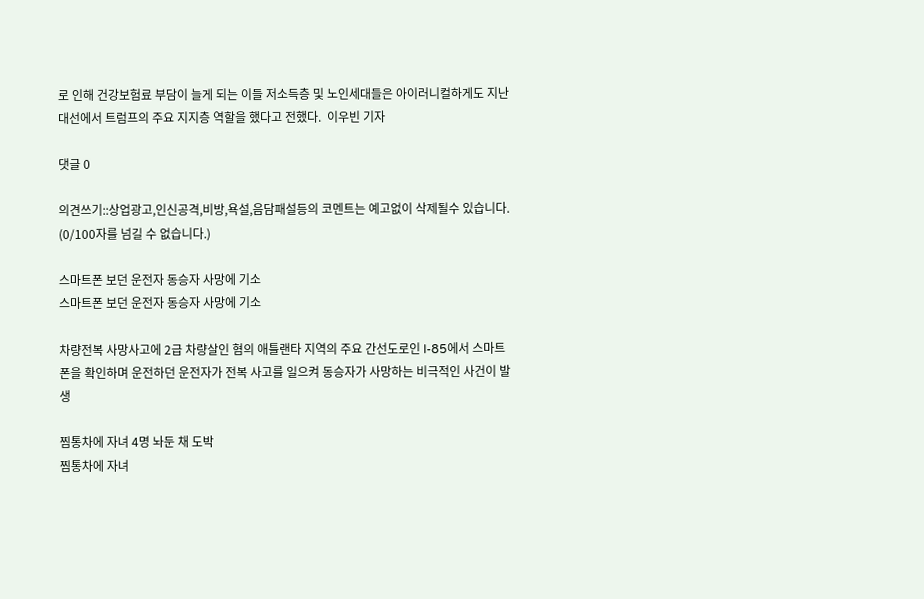로 인해 건강보험료 부담이 늘게 되는 이들 저소득층 및 노인세대들은 아이러니컬하게도 지난 대선에서 트럼프의 주요 지지층 역할을 했다고 전했다.  이우빈 기자

댓글 0

의견쓰기::상업광고,인신공격,비방,욕설,음담패설등의 코멘트는 예고없이 삭제될수 있습니다. (0/100자를 넘길 수 없습니다.)

스마트폰 보던 운전자 동승자 사망에 기소
스마트폰 보던 운전자 동승자 사망에 기소

차량전복 사망사고에 2급 차량살인 혐의 애틀랜타 지역의 주요 간선도로인 I-85에서 스마트폰을 확인하며 운전하던 운전자가 전복 사고를 일으켜 동승자가 사망하는 비극적인 사건이 발생

찜통차에 자녀 4명 놔둔 채 도박
찜통차에 자녀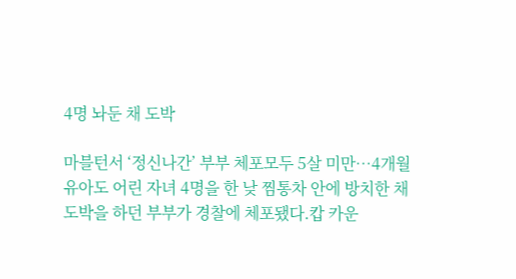4명 놔둔 채 도박

마블턴서 ‘정신나간’ 부부 체포모두 5살 미만…4개월 유아도 어린 자녀 4명을 한 낮 찜통차 안에 방치한 채 도박을 하던 부부가 경찰에 체포됐다.캅 카운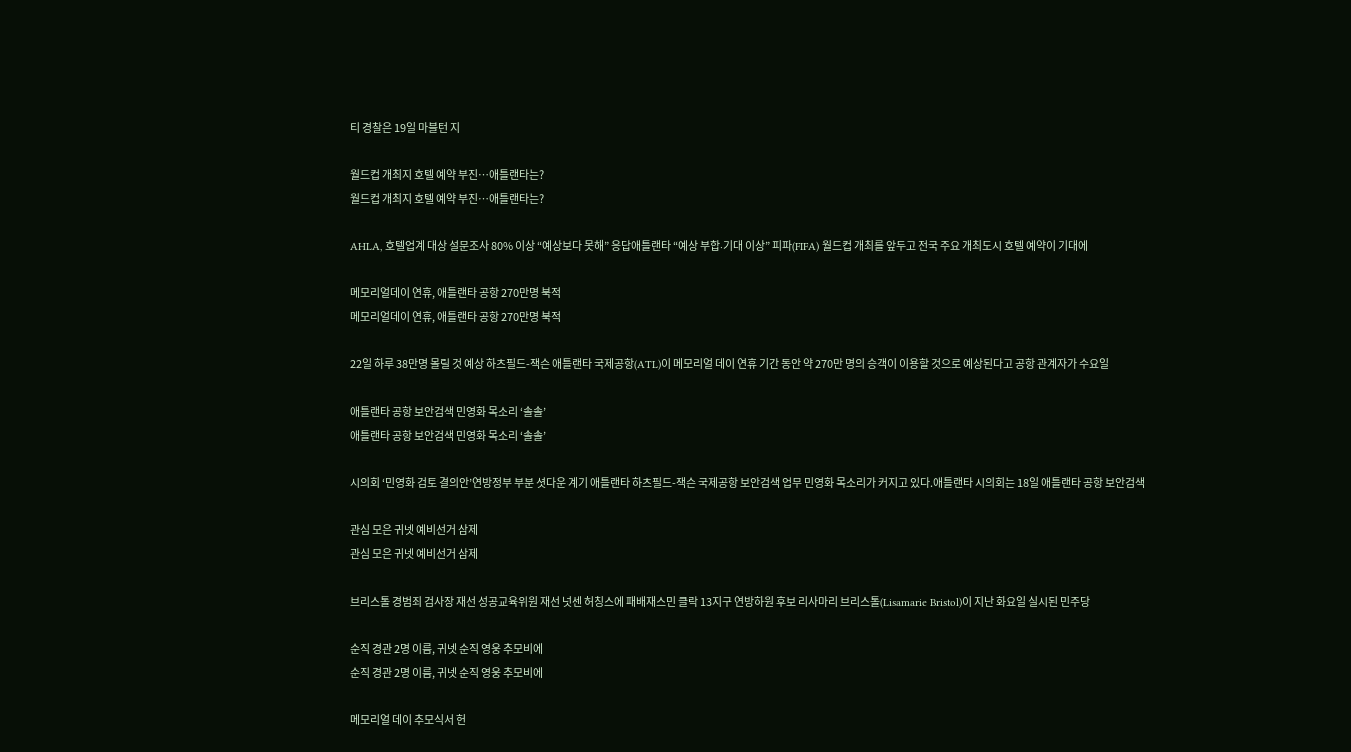티 경찰은 19일 마블턴 지

월드컵 개최지 호텔 예약 부진…애틀랜타는?
월드컵 개최지 호텔 예약 부진…애틀랜타는?

AHLA, 호텔업계 대상 설문조사 80% 이상 “예상보다 못해” 응답애틀랜타 “예상 부합∙기대 이상” 피파(FIFA) 월드컵 개최를 앞두고 전국 주요 개최도시 호텔 예약이 기대에

메모리얼데이 연휴, 애틀랜타 공항 270만명 북적
메모리얼데이 연휴, 애틀랜타 공항 270만명 북적

22일 하루 38만명 몰릴 것 예상 하츠필드-잭슨 애틀랜타 국제공항(ATL)이 메모리얼 데이 연휴 기간 동안 약 270만 명의 승객이 이용할 것으로 예상된다고 공항 관계자가 수요일

애틀랜타 공항 보안검색 민영화 목소리 ‘솔솔’
애틀랜타 공항 보안검색 민영화 목소리 ‘솔솔’

시의회 ‘민영화 검토 결의안’연방정부 부분 셧다운 계기 애틀랜타 하츠필드-잭슨 국제공항 보안검색 업무 민영화 목소리가 커지고 있다.애틀랜타 시의회는 18일 애틀랜타 공항 보안검색

관심 모은 귀넷 예비선거 삼제
관심 모은 귀넷 예비선거 삼제

브리스톨 경범죄 검사장 재선 성공교육위원 재선 넛센 허칭스에 패배재스민 클락 13지구 연방하원 후보 리사마리 브리스톨(Lisamarie Bristol)이 지난 화요일 실시된 민주당

순직 경관 2명 이름, 귀넷 순직 영웅 추모비에
순직 경관 2명 이름, 귀넷 순직 영웅 추모비에

메모리얼 데이 추모식서 헌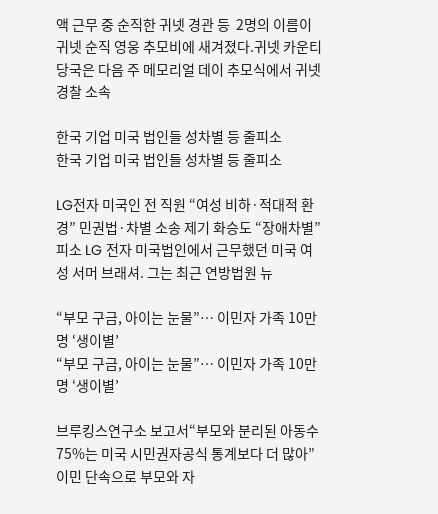액 근무 중 순직한 귀넷 경관 등  2명의 이름이 귀넷 순직 영웅 추모비에 새겨졌다.귀넷 카운티 당국은 다음 주 메모리얼 데이 추모식에서 귀넷 경찰 소속

한국 기업 미국 법인들 성차별 등 줄피소
한국 기업 미국 법인들 성차별 등 줄피소

LG전자 미국인 전 직원 “여성 비하·적대적 환경” 민권법·차별 소송 제기 화승도 “장애차별” 피소 LG 전자 미국법인에서 근무했던 미국 여성 서머 브래셔. 그는 최근 연방법원 뉴

“부모 구금, 아이는 눈물”… 이민자 가족 10만명 ‘생이별’
“부모 구금, 아이는 눈물”… 이민자 가족 10만명 ‘생이별’

브루킹스연구소 보고서“부모와 분리된 아동수75%는 미국 시민권자공식 통계보다 더 많아”  이민 단속으로 부모와 자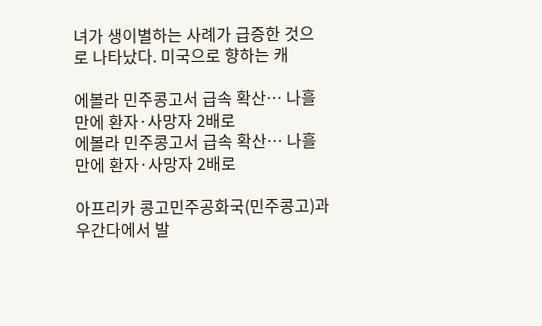녀가 생이별하는 사례가 급증한 것으로 나타났다. 미국으로 향하는 캐

에볼라 민주콩고서 급속 확산… 나흘 만에 환자·사망자 2배로
에볼라 민주콩고서 급속 확산… 나흘 만에 환자·사망자 2배로

아프리카 콩고민주공화국(민주콩고)과 우간다에서 발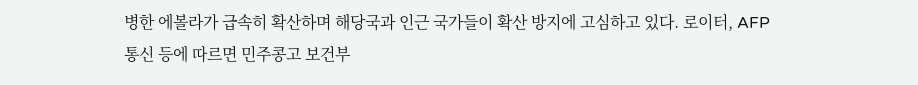병한 에볼라가 급속히 확산하며 해당국과 인근 국가들이 확산 방지에 고심하고 있다. 로이터, AFP 통신 등에 따르면 민주콩고 보건부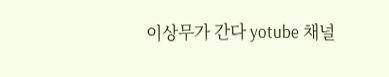이상무가 간다 yotube 채널